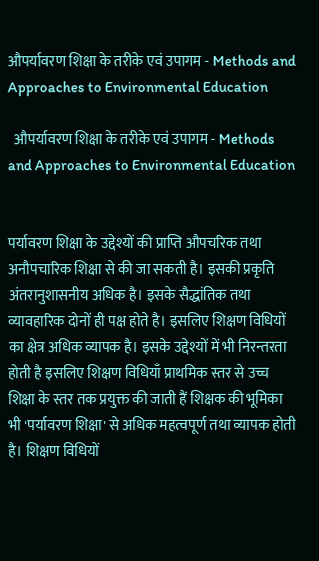औपर्यावरण शिक्षा के तरीके एवं उपागम - Methods and Approaches to Environmental Education

  औपर्यावरण शिक्षा के तरीके एवं उपागम - Methods and Approaches to Environmental Education


पर्यावरण शिक्षा के उद्देश्यों की प्राप्ति औपचरिक तथा अनौपचारिक शिक्षा से की जा सकती है। इसकी प्रकृति अंतरानुशासनीय अधिक है। इसके सैद्धांतिक तथा व्यावहारिक दोनों ही पक्ष होते है। इसलिए शिक्षण विधियों का क्षेत्र अधिक व्यापक है। इसके उद्देश्यों में भी निरन्तरता होती है इसलिए शिक्षण विधियाँ प्राथमिक स्तर से उच्च शिक्षा के स्तर तक प्रयुक्त की जाती हैं शिक्षक की भूमिका भी 'पर्यावरण शिक्षा' से अधिक महत्वपूर्ण तथा व्यापक होती है। शिक्षण विधियों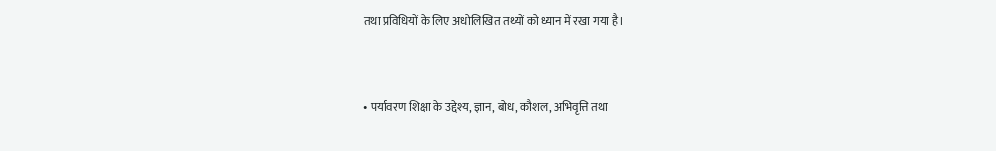तथा प्रविधियों के लिए अधोलिखित तथ्यों को ध्यान में रखा गया है।


• पर्यावरण शिक्षा के उद्देश्य, ज्ञान, बोध, कौशल, अभिवृत्ति तथा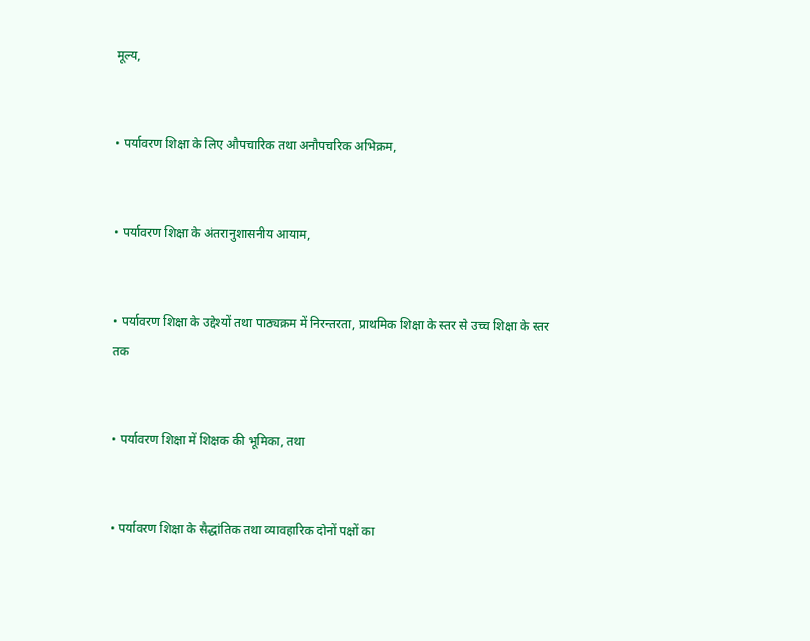मूल्य,


• पर्यावरण शिक्षा के लिए औपचारिक तथा अनौपचरिक अभिक्रम,


• पर्यावरण शिक्षा के अंतरानुशासनीय आयाम,


• पर्यावरण शिक्षा के उद्देश्यों तथा पाठ्यक्रम में निरन्तरता, प्राथमिक शिक्षा के स्तर से उच्च शिक्षा के स्तर तक


• पर्यावरण शिक्षा में शिक्षक की भूमिका, तथा


• पर्यावरण शिक्षा के सैद्धांतिक तथा व्यावहारिक दोनों पक्षों का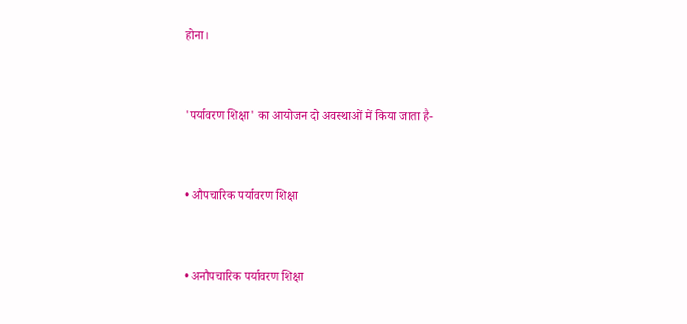होना।


'पर्यावरण शिक्षा' का आयोजन दो अवस्थाओं में किया जाता है-


• औपचारिक पर्यावरण शिक्षा


• अनौपचारिक पर्यावरण शिक्षा